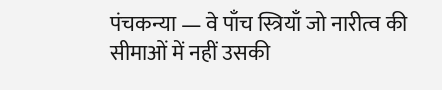पंचकन्या — वे पाँच स्त्रियाँ जो नारीत्व की सीमाओं में नहीं उसकी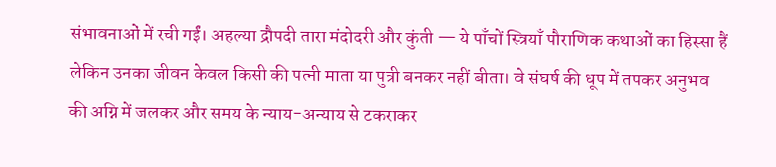संभावनाओं में रची गईं। अहल्या द्रौपदी तारा मंदोदरी और कुंती — ये पाँचों स्त्रियाँ पौराणिक कथाओं का हिस्सा हैं लेकिन उनका जीवन केवल किसी की पत्नी माता या पुत्री बनकर नहीं बीता। वे संघर्ष की धूप में तपकर अनुभव की अग्नि में जलकर और समय के न्याय-अन्याय से टकराकर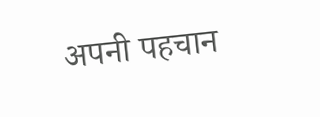अपनी पहचान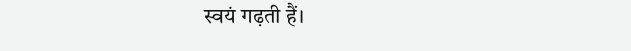स्वयं गढ़ती हैं।